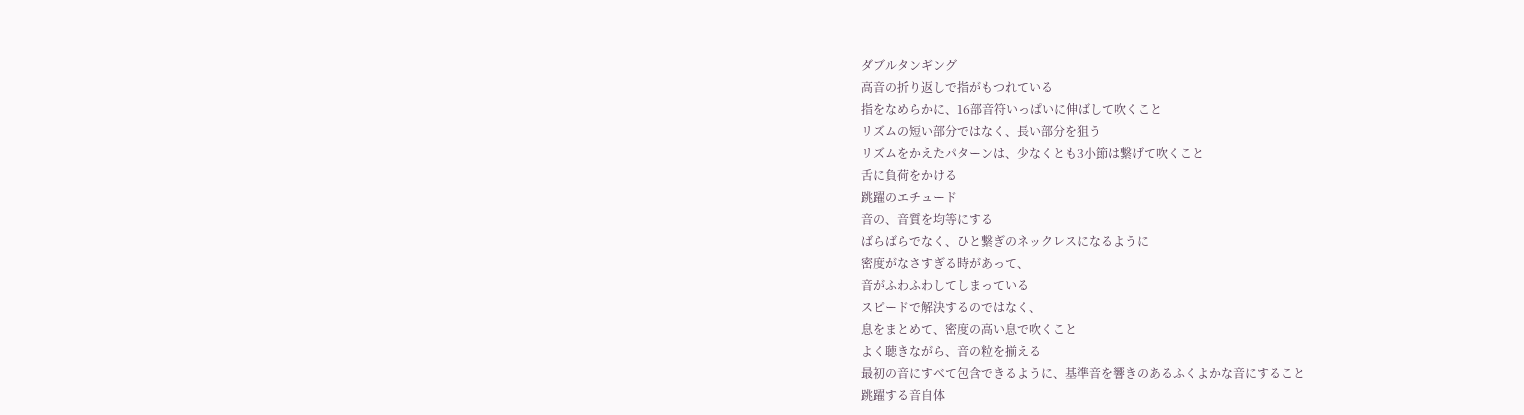ダブルタンギング
高音の折り返しで指がもつれている
指をなめらかに、16部音符いっぱいに伸ばして吹くこと
リズムの短い部分ではなく、長い部分を狙う
リズムをかえたパターンは、少なくとも3小節は繋げて吹くこと
舌に負荷をかける
跳躍のエチュード
音の、音質を均等にする
ばらばらでなく、ひと繋ぎのネックレスになるように
密度がなさすぎる時があって、
音がふわふわしてしまっている
スピードで解決するのではなく、
息をまとめて、密度の高い息で吹くこと
よく聴きながら、音の粒を揃える
最初の音にすべて包含できるように、基準音を響きのあるふくよかな音にすること
跳躍する音自体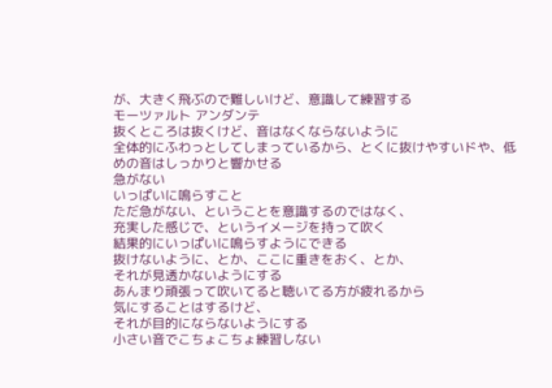が、大きく飛ぶので難しいけど、意識して練習する
モーツァルト アンダンテ
抜くところは抜くけど、音はなくならないように
全体的にふわっとしてしまっているから、とくに抜けやすいドや、低めの音はしっかりと響かせる
急がない
いっぱいに鳴らすこと
ただ急がない、ということを意識するのではなく、
充実した感じで、というイメージを持って吹く
結果的にいっぱいに鳴らすようにできる
抜けないように、とか、ここに重きをおく、とか、
それが見透かないようにする
あんまり頑張って吹いてると聴いてる方が疲れるから
気にすることはするけど、
それが目的にならないようにする
小さい音でこちょこちょ練習しない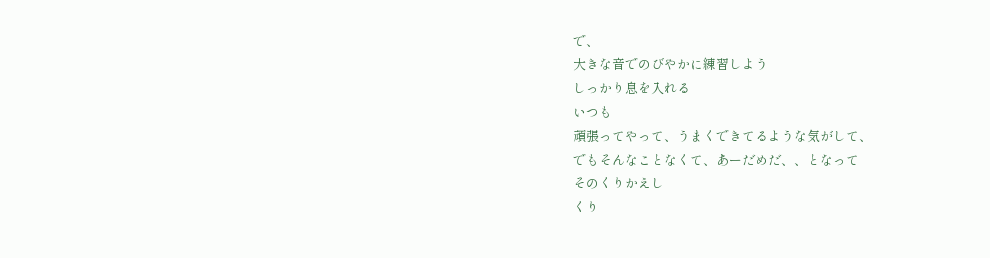で、
大きな音でのびやかに練習しよう
しっかり息を入れる
いつも
頑張ってやって、うまくできてるような気がして、
でもそんなことなくて、あーだめだ、、となって
そのくりかえし
くり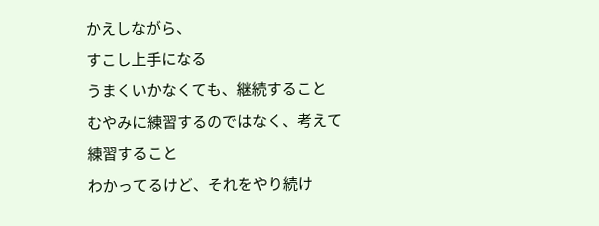かえしながら、
すこし上手になる
うまくいかなくても、継続すること
むやみに練習するのではなく、考えて練習すること
わかってるけど、それをやり続け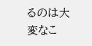るのは大変なこ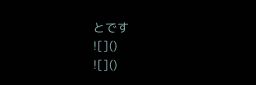とです
![]()
![]()